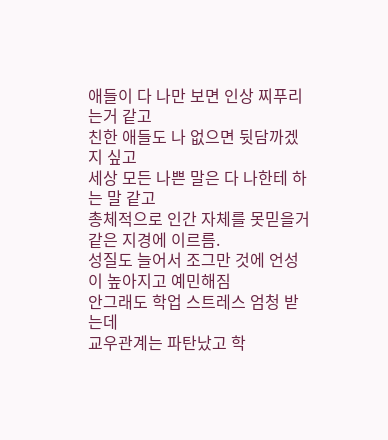애들이 다 나만 보면 인상 찌푸리는거 같고
친한 애들도 나 없으면 뒷담까겠지 싶고
세상 모든 나쁜 말은 다 나한테 하는 말 같고
총체적으로 인간 자체를 못믿을거 같은 지경에 이르름.
성질도 늘어서 조그만 것에 언성이 높아지고 예민해짐
안그래도 학업 스트레스 엄청 받는데
교우관계는 파탄났고 학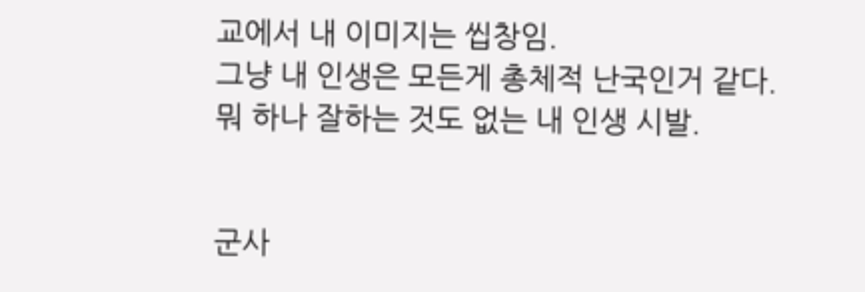교에서 내 이미지는 씹창임.
그냥 내 인생은 모든게 총체적 난국인거 같다.
뭐 하나 잘하는 것도 없는 내 인생 시발.


군사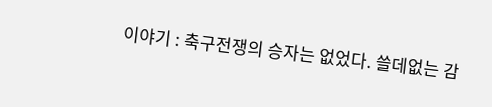이야기 : 축구전쟁의 승자는 없었다. 쓸데없는 감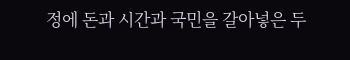정에 돈과 시간과 국민을 갈아넣은 두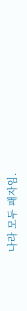나라 모두 패자임.